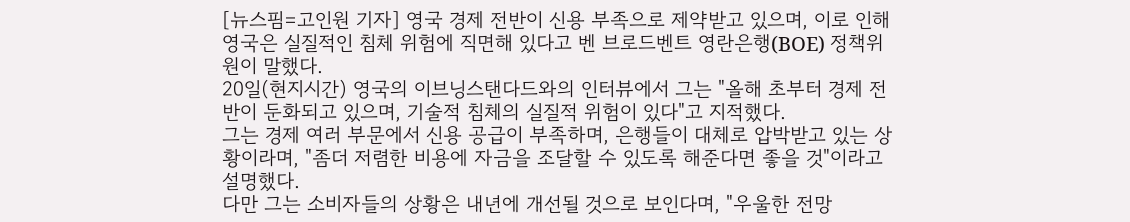[뉴스핌=고인원 기자] 영국 경제 전반이 신용 부족으로 제약받고 있으며, 이로 인해 영국은 실질적인 침체 위험에 직면해 있다고 벤 브로드벤트 영란은행(BOE) 정책위원이 말했다.
20일(현지시간) 영국의 이브닝스탠다드와의 인터뷰에서 그는 "올해 초부터 경제 전반이 둔화되고 있으며, 기술적 침체의 실질적 위험이 있다"고 지적했다.
그는 경제 여러 부문에서 신용 공급이 부족하며, 은행들이 대체로 압박받고 있는 상황이라며, "좀더 저렴한 비용에 자금을 조달할 수 있도록 해준다면 좋을 것"이라고 설명했다.
다만 그는 소비자들의 상황은 내년에 개선될 것으로 보인다며, "우울한 전망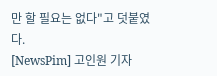만 할 필요는 없다"고 덧붙였다.
[NewsPim] 고인원 기자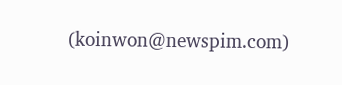(koinwon@newspim.com)